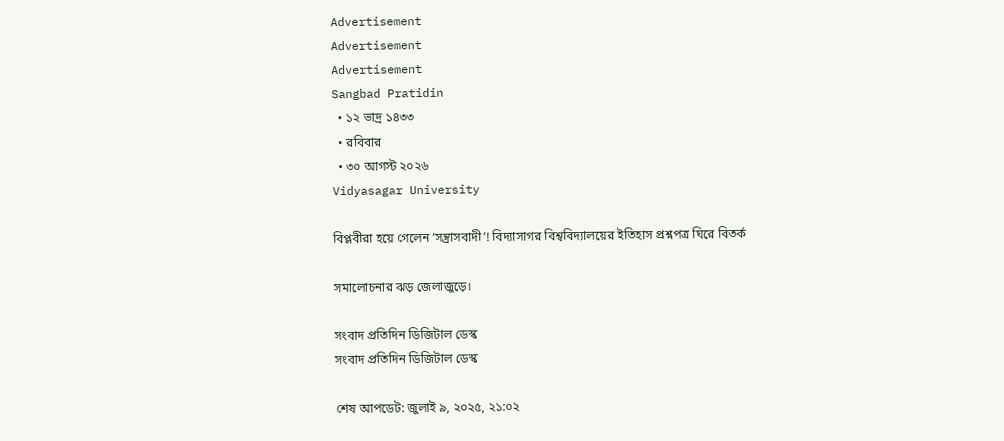Advertisement
Advertisement
Advertisement
Sangbad Pratidin
  • ১২ ভাদ্র ১৪৩৩
  • রবিবার
  • ৩০ আগস্ট ২০২৬
Vidyasagar University

বিপ্লবীরা হয়ে গেলেন ‘সন্ত্রাসবাদী’! বিদ্যাসাগর বিশ্ববিদ্যালয়ের ইতিহাস প্রশ্নপত্র ঘিরে বিতর্ক

সমালোচনার ঝড় জেলাজুড়ে।

সংবাদ প্রতিদিন ডিজিটাল ডেস্ক
সংবাদ প্রতিদিন ডিজিটাল ডেস্ক

শেষ আপডেট: জুলাই ৯, ২০২৫, ২১:০২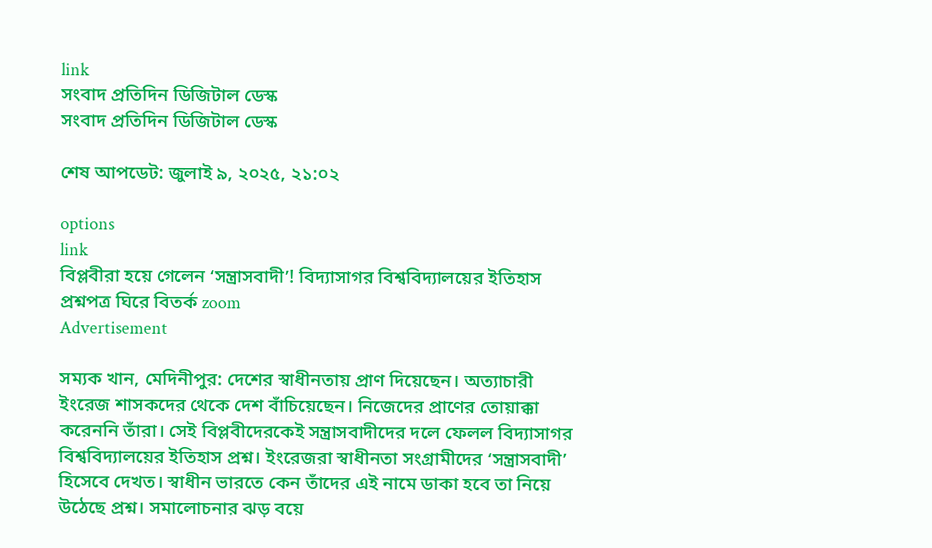link
সংবাদ প্রতিদিন ডিজিটাল ডেস্ক
সংবাদ প্রতিদিন ডিজিটাল ডেস্ক

শেষ আপডেট: জুলাই ৯, ২০২৫, ২১:০২

options
link
বিপ্লবীরা হয়ে গেলেন ‘সন্ত্রাসবাদী’! বিদ্যাসাগর বিশ্ববিদ্যালয়ের ইতিহাস প্রশ্নপত্র ঘিরে বিতর্ক zoom
Advertisement

সম‌্যক খান, মেদিনীপুর: দেশের স্বাধীনতায় প্রাণ দিয়েছেন। অত্যাচারী ইংরেজ শাসকদের থেকে দেশ বাঁচিয়েছেন। নিজেদের প্রাণের তোয়াক্কা করেননি তাঁরা। সেই বিপ্লবীদেরকেই সন্ত্রাসবাদীদের দলে ফেলল বিদ্যাসাগর বিশ্ববিদ্যালয়ের ইতিহাস প্রশ্ন। ইংরেজরা স্বাধীনতা সংগ্রামীদের ‘সন্ত্রাসবাদী’ হিসেবে দেখত। স্বাধীন ভারতে কেন তাঁদের এই নামে ডাকা হবে তা নিয়ে উঠেছে প্রশ্ন। সমালোচনার ঝড় বয়ে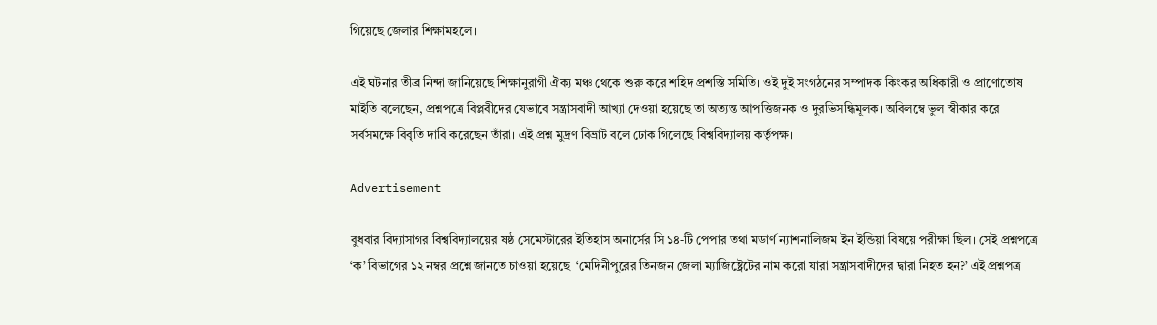গিয়েছে জেলার শিক্ষামহলে।

এই ঘটনার তীব্র নিন্দা জানিয়েছে শিক্ষানুরাগী ঐক‌্য মঞ্চ থেকে শুরু করে শহিদ প্রশস্তি সমিতি। ওই দুই সংগঠনের সম্পাদক কিংকর অধিকারী ও প্রাণোতোষ মাইতি বলেছেন, প্রশ্নপত্রে বিপ্লবীদের যেভাবে সন্ত্রাসবাদী আখ‌্যা দেওয়া হয়েছে তা অত‌্যন্ত আপত্তিজনক ও দুরভিসন্ধিমূলক। অবিলম্বে ভুল স্বীকার করে সর্বসমক্ষে বিবৃতি দাবি করেছেন তাঁরা। এই প্রশ্ন মুদ্রণ বিভ্রাট বলে ঢোক গিলেছে বিশ্ববিদ্যালয় কর্তৃপক্ষ।

Advertisement

বুধবার বিদ‌্যাসাগর বিশ্ববিদ‌্যালয়ের ষষ্ঠ সেমেস্টারের ইতিহাস অনার্সের সি ১৪-টি পেপার তথা মডার্ণ ন‌্যাশনালিজম ইন ইন্ডিয়া বিষয়ে পরীক্ষা ছিল। সেই প্রশ্নপত্রে ‘ক’ বিভাগের ১২ নম্বর প্রশ্নে জানতে চাওয়া হয়েছে  ‘মেদিনীপুরের তিনজন জেলা ম‌্যাজিষ্ট্রেটের নাম করো যারা সন্ত্রাসবাদীদের দ্বারা নিহত হন?’ এই প্রশ্নপত্র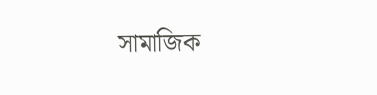সামাজিক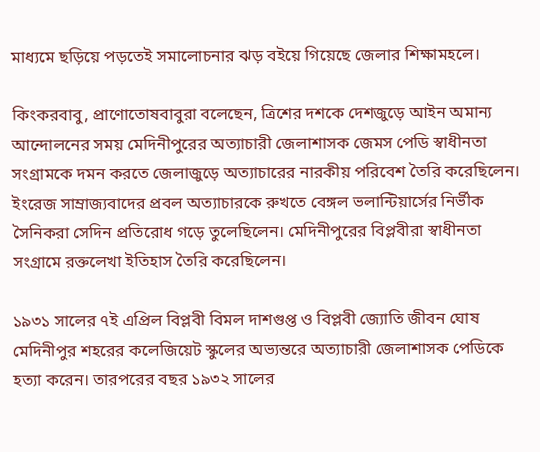মাধ্যমে ছড়িয়ে পড়তেই সমালোচনার ঝড় বইয়ে গিয়েছে জেলার শিক্ষামহলে।

কিংকরবাবু, প্রাণোতোষবাবুরা বলেছেন, ত্রিশের দশকে দেশজুড়ে আইন অমান্য আন্দোলনের সময় মেদিনীপুরের অত্যাচারী জেলাশাসক জেমস পেডি স্বাধীনতা সংগ্রামকে দমন করতে জেলাজুড়ে অত্যাচারের নারকীয় পরিবেশ তৈরি করেছিলেন। ইংরেজ সাম্রাজ্যবাদের প্রবল অত্যাচারকে রুখতে বেঙ্গল ভলান্টিয়ার্সের নির্ভীক সৈনিকরা সেদিন প্রতিরোধ গড়ে তুলেছিলেন। মেদিনীপুরের বিপ্লবীরা স্বাধীনতা সংগ্রামে রক্তলেখা ইতিহাস তৈরি করেছিলেন।

১৯৩১ সালের ৭ই এপ্রিল বিপ্লবী বিমল দাশগুপ্ত ও বিপ্লবী জ্যোতি জীবন ঘোষ মেদিনীপুর শহরের কলেজিয়েট স্কুলের অভ্যন্তরে অত্যাচারী জেলাশাসক পেডিকে হত্যা করেন। তারপরের বছর ১৯৩২ সালের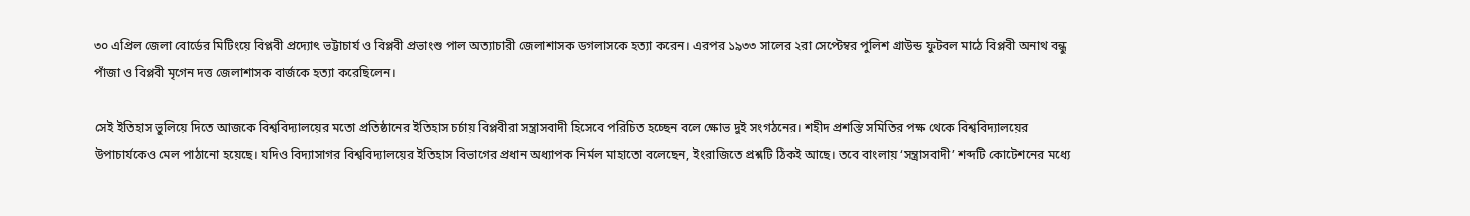৩০ এপ্রিল জেলা বোর্ডের মিটিংয়ে বিপ্লবী প্রদ্যোৎ ভট্টাচার্য ও বিপ্লবী প্রভাংশু পাল অত্যাচারী জেলাশাসক ডগলাসকে হত্যা করেন। এরপর ১৯৩৩ সালের ২রা সেপ্টেম্বর পুলিশ গ্রাউন্ড ফুটবল মাঠে বিপ্লবী অনাথ বন্ধু পাঁজা ও বিপ্লবী মৃগেন দত্ত জেলাশাসক বার্জকে হত্যা করেছিলেন।

সেই ইতিহাস ভুলিয়ে দিতে আজকে বিশ্ববিদ্যালয়ের মতো প্রতিষ্ঠানের ইতিহাস চর্চায় বিপ্লবীরা সন্ত্রাসবাদী হিসেবে পরিচিত হচ্ছেন বলে ক্ষোভ দুই সংগঠনের। শহীদ প্রশস্তি সমিতির পক্ষ থেকে বিশ্ববিদ্যালয়ের উপাচার্যকেও মেল পাঠানো হয়েছে। যদিও বিদ‌্যাসাগর বিশ্ববিদ‌্যালয়ের ইতিহাস বিভাগের প্রধান অধ‌্যাপক নির্মল মাহাতো বলেছেন, ইংরাজিতে প্রশ্নটি ঠিকই আছে। তবে বাংলায় ‘সন্ত্রাসবাদী’ শব্দটি কোটেশনের মধ‌্যে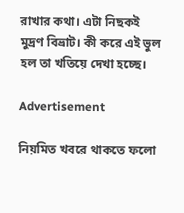রাখার কথা। এটা নিছকই মুদ্রণ বিভ্রাট। কী করে এই ভুল হল তা খতিয়ে দেখা হচ্ছে।

Advertisement

নিয়মিত খবরে থাকতে ফলো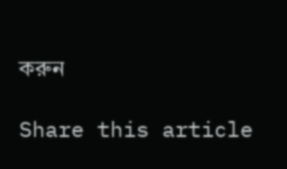করুন

Share this article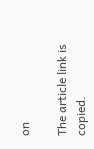on

The article link is copied.